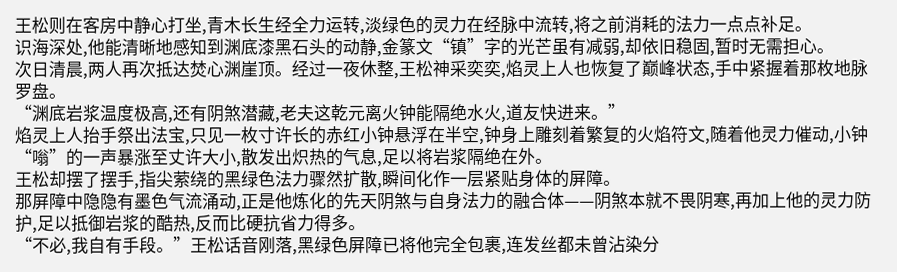王松则在客房中静心打坐,青木长生经全力运转,淡绿色的灵力在经脉中流转,将之前消耗的法力一点点补足。
识海深处,他能清晰地感知到渊底漆黑石头的动静,金篆文“镇”字的光芒虽有减弱,却依旧稳固,暂时无需担心。
次日清晨,两人再次抵达焚心渊崖顶。经过一夜休整,王松神采奕奕,焰灵上人也恢复了巅峰状态,手中紧握着那枚地脉罗盘。
“渊底岩浆温度极高,还有阴煞潜藏,老夫这乾元离火钟能隔绝水火,道友快进来。”
焰灵上人抬手祭出法宝,只见一枚寸许长的赤红小钟悬浮在半空,钟身上雕刻着繁复的火焰符文,随着他灵力催动,小钟“嗡”的一声暴涨至丈许大小,散发出炽热的气息,足以将岩浆隔绝在外。
王松却摆了摆手,指尖萦绕的黑绿色法力骤然扩散,瞬间化作一层紧贴身体的屏障。
那屏障中隐隐有墨色气流涌动,正是他炼化的先天阴煞与自身法力的融合体——阴煞本就不畏阴寒,再加上他的灵力防护,足以抵御岩浆的酷热,反而比硬抗省力得多。
“不必,我自有手段。”王松话音刚落,黑绿色屏障已将他完全包裹,连发丝都未曾沾染分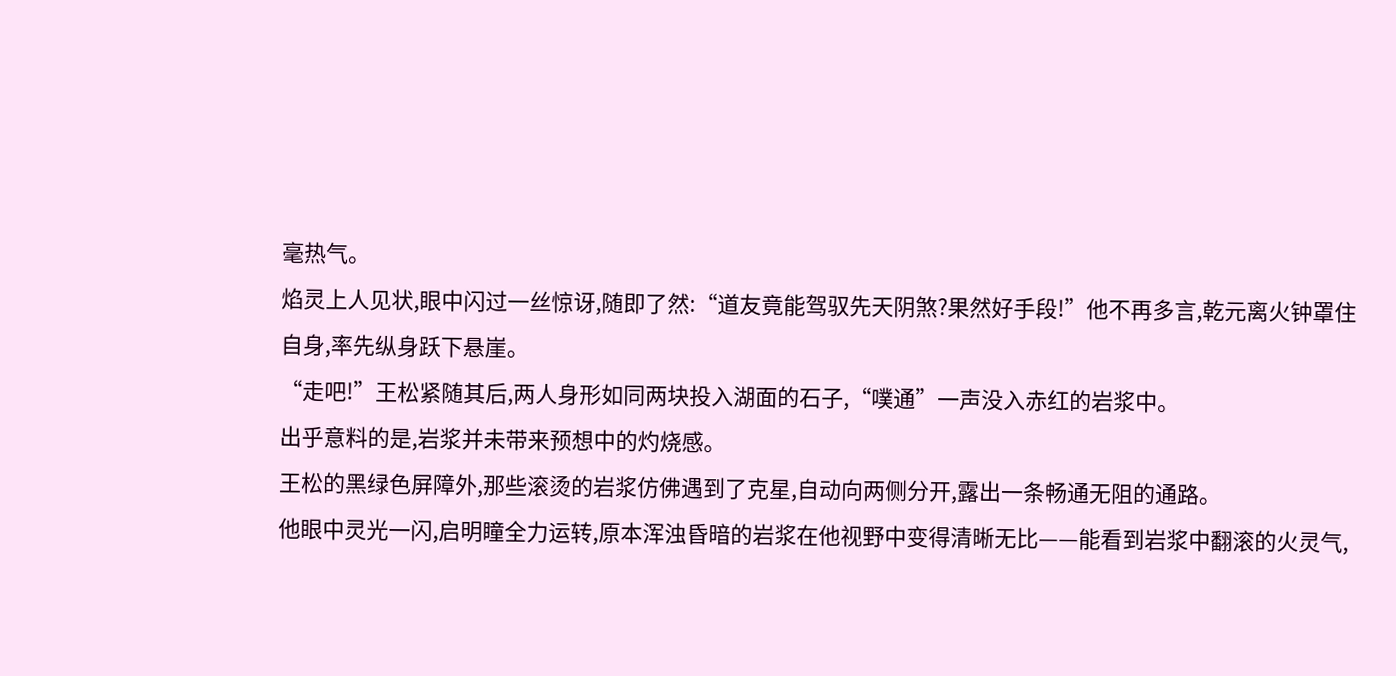毫热气。
焰灵上人见状,眼中闪过一丝惊讶,随即了然:“道友竟能驾驭先天阴煞?果然好手段!”他不再多言,乾元离火钟罩住自身,率先纵身跃下悬崖。
“走吧!”王松紧随其后,两人身形如同两块投入湖面的石子,“噗通”一声没入赤红的岩浆中。
出乎意料的是,岩浆并未带来预想中的灼烧感。
王松的黑绿色屏障外,那些滚烫的岩浆仿佛遇到了克星,自动向两侧分开,露出一条畅通无阻的通路。
他眼中灵光一闪,启明瞳全力运转,原本浑浊昏暗的岩浆在他视野中变得清晰无比——能看到岩浆中翻滚的火灵气,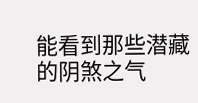能看到那些潜藏的阴煞之气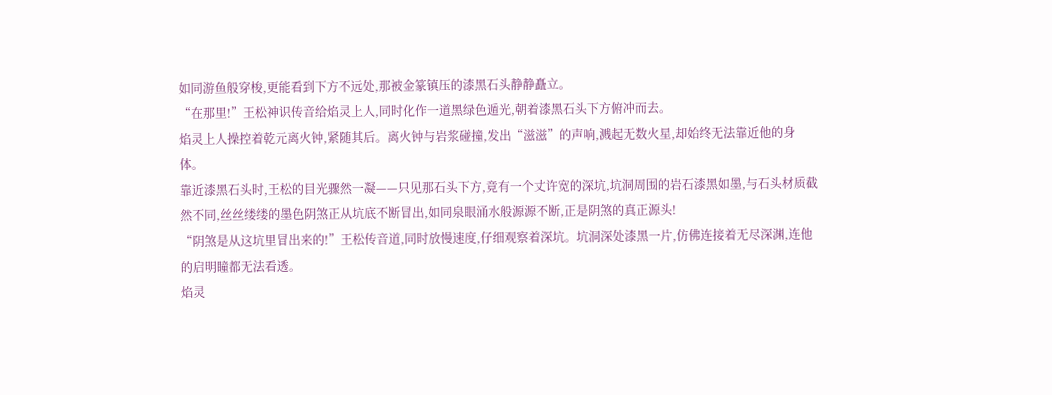如同游鱼般穿梭,更能看到下方不远处,那被金篆镇压的漆黑石头静静矗立。
“在那里!”王松神识传音给焰灵上人,同时化作一道黑绿色遁光,朝着漆黑石头下方俯冲而去。
焰灵上人操控着乾元离火钟,紧随其后。离火钟与岩浆碰撞,发出“滋滋”的声响,溅起无数火星,却始终无法靠近他的身体。
靠近漆黑石头时,王松的目光骤然一凝——只见那石头下方,竟有一个丈许宽的深坑,坑洞周围的岩石漆黑如墨,与石头材质截然不同,丝丝缕缕的墨色阴煞正从坑底不断冒出,如同泉眼涌水般源源不断,正是阴煞的真正源头!
“阴煞是从这坑里冒出来的!”王松传音道,同时放慢速度,仔细观察着深坑。坑洞深处漆黑一片,仿佛连接着无尽深渊,连他的启明瞳都无法看透。
焰灵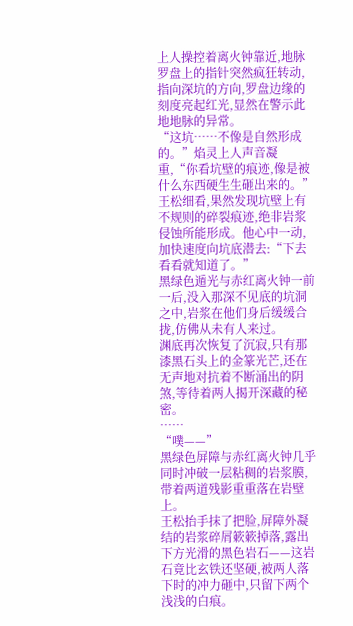上人操控着离火钟靠近,地脉罗盘上的指针突然疯狂转动,指向深坑的方向,罗盘边缘的刻度亮起红光,显然在警示此地地脉的异常。
“这坑……不像是自然形成的。”焰灵上人声音凝重,“你看坑壁的痕迹,像是被什么东西硬生生砸出来的。”
王松细看,果然发现坑壁上有不规则的碎裂痕迹,绝非岩浆侵蚀所能形成。他心中一动,加快速度向坑底潜去:“下去看看就知道了。”
黑绿色遁光与赤红离火钟一前一后,没入那深不见底的坑洞之中,岩浆在他们身后缓缓合拢,仿佛从未有人来过。
渊底再次恢复了沉寂,只有那漆黑石头上的金篆光芒,还在无声地对抗着不断涌出的阴煞,等待着两人揭开深藏的秘密。
……
“噗——”
黑绿色屏障与赤红离火钟几乎同时冲破一层粘稠的岩浆膜,带着两道残影重重落在岩壁上。
王松抬手抹了把脸,屏障外凝结的岩浆碎屑簌簌掉落,露出下方光滑的黑色岩石——这岩石竟比玄铁还坚硬,被两人落下时的冲力砸中,只留下两个浅浅的白痕。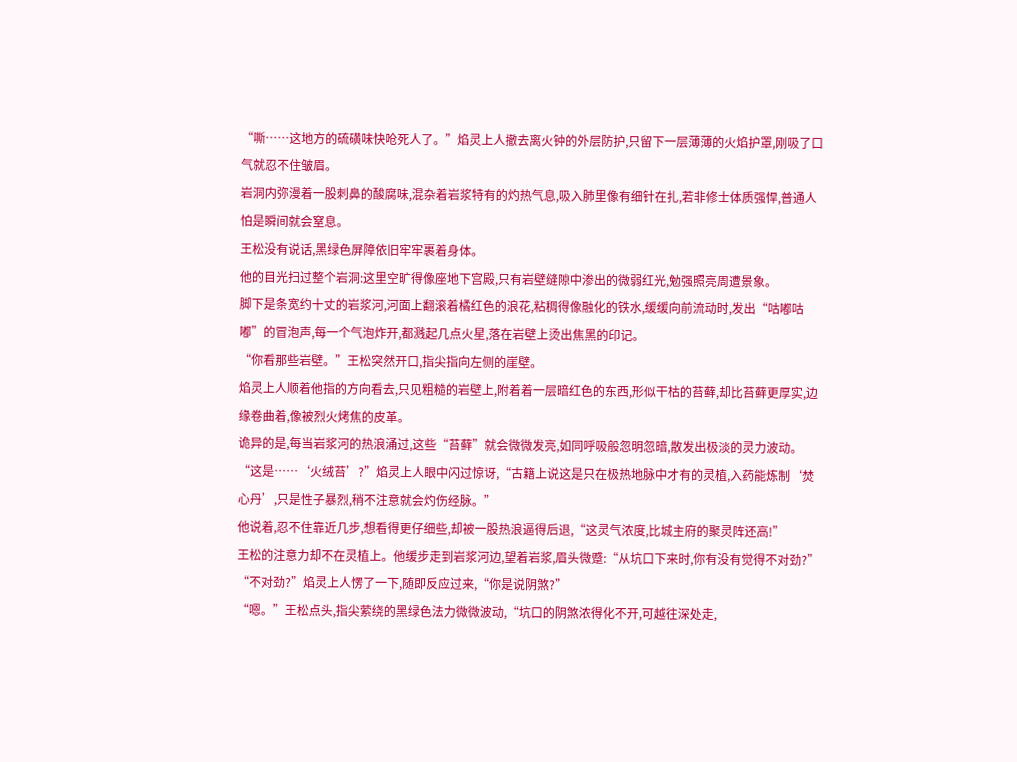“嘶……这地方的硫磺味快呛死人了。”焰灵上人撤去离火钟的外层防护,只留下一层薄薄的火焰护罩,刚吸了口气就忍不住皱眉。
岩洞内弥漫着一股刺鼻的酸腐味,混杂着岩浆特有的灼热气息,吸入肺里像有细针在扎,若非修士体质强悍,普通人怕是瞬间就会窒息。
王松没有说话,黑绿色屏障依旧牢牢裹着身体。
他的目光扫过整个岩洞:这里空旷得像座地下宫殿,只有岩壁缝隙中渗出的微弱红光,勉强照亮周遭景象。
脚下是条宽约十丈的岩浆河,河面上翻滚着橘红色的浪花,粘稠得像融化的铁水,缓缓向前流动时,发出“咕嘟咕嘟”的冒泡声,每一个气泡炸开,都溅起几点火星,落在岩壁上烫出焦黑的印记。
“你看那些岩壁。”王松突然开口,指尖指向左侧的崖壁。
焰灵上人顺着他指的方向看去,只见粗糙的岩壁上,附着着一层暗红色的东西,形似干枯的苔藓,却比苔藓更厚实,边缘卷曲着,像被烈火烤焦的皮革。
诡异的是,每当岩浆河的热浪涌过,这些“苔藓”就会微微发亮,如同呼吸般忽明忽暗,散发出极淡的灵力波动。
“这是……‘火绒苔’?”焰灵上人眼中闪过惊讶,“古籍上说这是只在极热地脉中才有的灵植,入药能炼制‘焚心丹’,只是性子暴烈,稍不注意就会灼伤经脉。”
他说着,忍不住靠近几步,想看得更仔细些,却被一股热浪逼得后退,“这灵气浓度,比城主府的聚灵阵还高!”
王松的注意力却不在灵植上。他缓步走到岩浆河边,望着岩浆,眉头微蹙:“从坑口下来时,你有没有觉得不对劲?”
“不对劲?”焰灵上人愣了一下,随即反应过来,“你是说阴煞?”
“嗯。”王松点头,指尖萦绕的黑绿色法力微微波动,“坑口的阴煞浓得化不开,可越往深处走,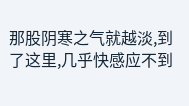那股阴寒之气就越淡,到了这里,几乎快感应不到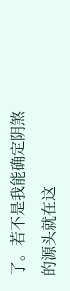了。若不是我能确定阴煞的源头就在这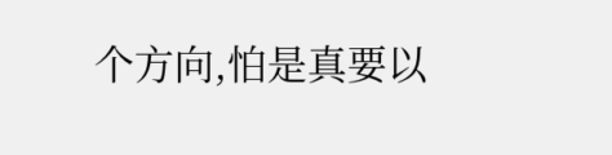个方向,怕是真要以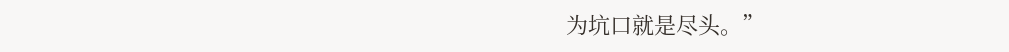为坑口就是尽头。”